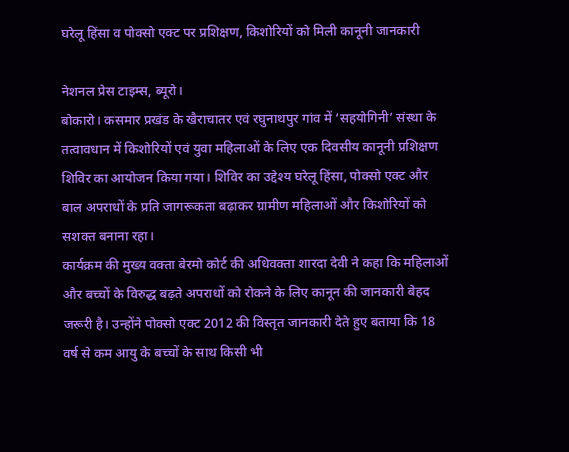घरेलू हिंसा व पोक्सो एक्ट पर प्रशिक्षण, किशोरियों को मिली कानूनी जानकारी

नेशनल प्रेस टाइम्स, ब्यूरो।
बोकारो। कसमार प्रखंड के खैराचातर एवं रघुनाथपुर गांव में ‘सहयोगिनी’ संस्था के तत्वावधान में किशोरियों एवं युवा महिलाओं के लिए एक दिवसीय कानूनी प्रशिक्षण शिविर का आयोजन किया गया। शिविर का उद्देश्य घरेलू हिंसा, पोक्सो एक्ट और बाल अपराधों के प्रति जागरूकता बढ़ाकर ग्रामीण महिलाओं और किशोरियों को सशक्त बनाना रहा।
कार्यक्रम की मुख्य वक्ता बेरमो कोर्ट की अधिवक्ता शारदा देवी ने कहा कि महिलाओं और बच्चों के विरुद्ध बढ़ते अपराधों को रोकने के लिए कानून की जानकारी बेहद जरूरी है। उन्होंने पोक्सो एक्ट 2012 की विस्तृत जानकारी देते हुए बताया कि 18 वर्ष से कम आयु के बच्चों के साथ किसी भी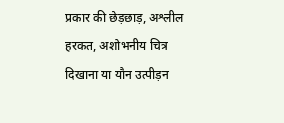प्रकार की छेड़छाड़, अश्लील हरकत, अशोभनीय चित्र दिखाना या यौन उत्पीड़न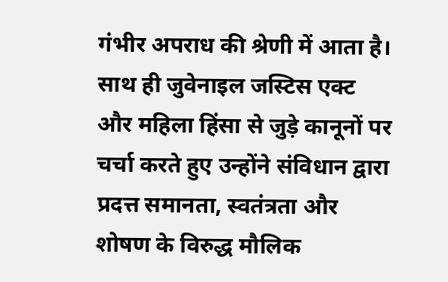गंभीर अपराध की श्रेणी में आता है। साथ ही जुवेनाइल जस्टिस एक्ट और महिला हिंसा से जुड़े कानूनों पर चर्चा करते हुए उन्होंने संविधान द्वारा प्रदत्त समानता, स्वतंत्रता और शोषण के विरुद्ध मौलिक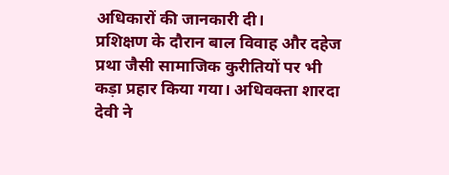अधिकारों की जानकारी दी।
प्रशिक्षण के दौरान बाल विवाह और दहेज प्रथा जैसी सामाजिक कुरीतियों पर भी कड़ा प्रहार किया गया। अधिवक्ता शारदा देवी ने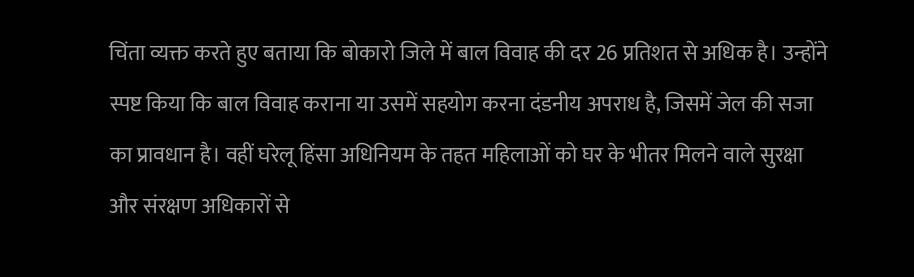चिंता व्यक्त करते हुए बताया कि बोकारो जिले में बाल विवाह की दर 26 प्रतिशत से अधिक है। उन्होंने स्पष्ट किया कि बाल विवाह कराना या उसमें सहयोग करना दंडनीय अपराध है, जिसमें जेल की सजा का प्रावधान है। वहीं घरेलू हिंसा अधिनियम के तहत महिलाओं को घर के भीतर मिलने वाले सुरक्षा और संरक्षण अधिकारों से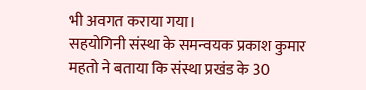भी अवगत कराया गया।
सहयोगिनी संस्था के समन्वयक प्रकाश कुमार महतो ने बताया कि संस्था प्रखंड के 30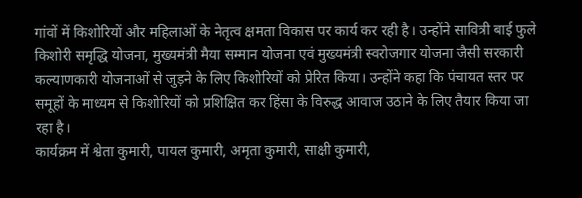गांवों में किशोरियों और महिलाओं के नेतृत्व क्षमता विकास पर कार्य कर रही है। उन्होंने सावित्री बाई फुले किशोरी समृद्धि योजना, मुख्यमंत्री मैया सम्मान योजना एवं मुख्यमंत्री स्वरोजगार योजना जैसी सरकारी कल्याणकारी योजनाओं से जुड़ने के लिए किशोरियों को प्रेरित किया। उन्होंने कहा कि पंचायत स्तर पर समूहों के माध्यम से किशोरियों को प्रशिक्षित कर हिंसा के विरुद्ध आवाज उठाने के लिए तैयार किया जा रहा है।
कार्यक्रम में श्वेता कुमारी, पायल कुमारी, अमृता कुमारी, साक्षी कुमारी,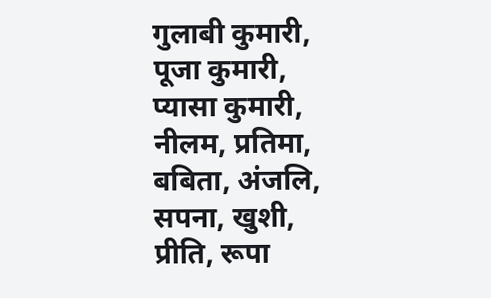गुलाबी कुमारी, पूजा कुमारी, प्यासा कुमारी, नीलम, प्रतिमा, बबिता, अंजलि, सपना, खुशी, प्रीति, रूपा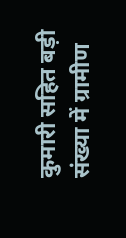कुमारी सहित बड़ी संख्या में ग्रामीण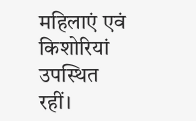महिलाएं एवं किशोरियां उपस्थित रहीं।